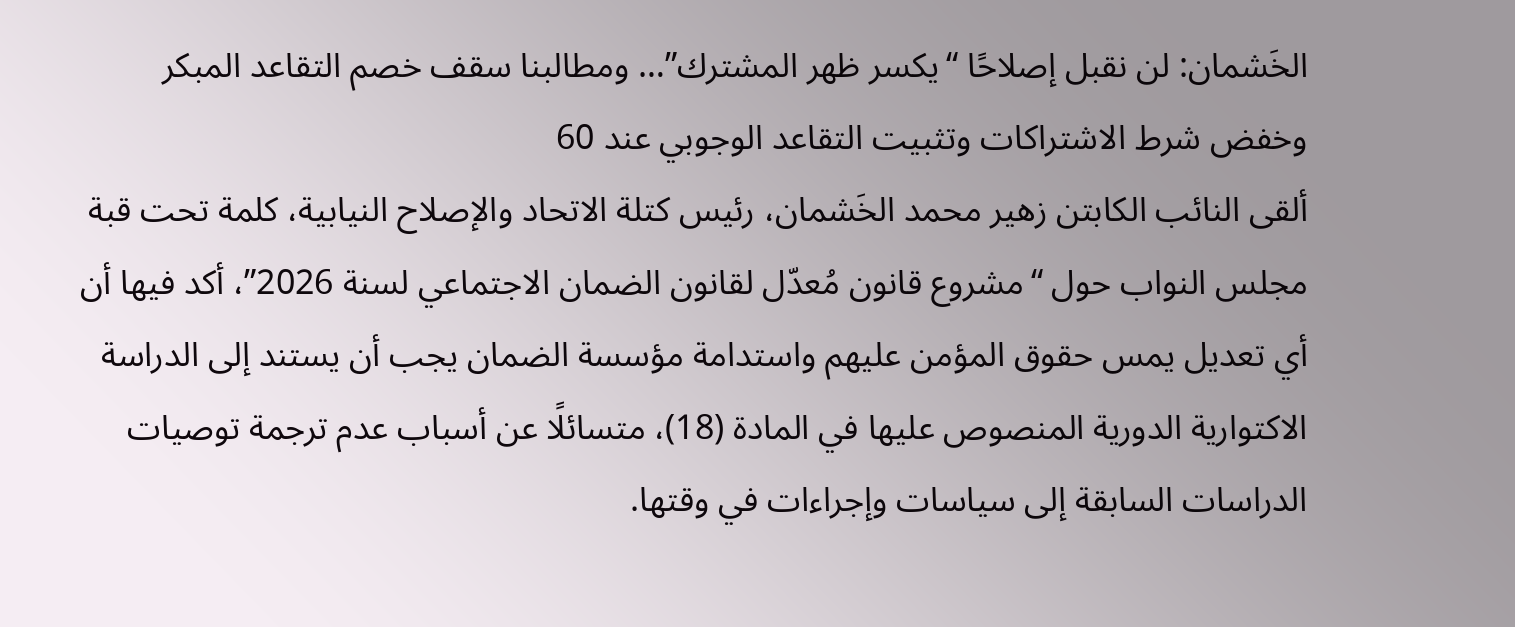الخَشمان: لن نقبل إصلاحًا “يكسر ظهر المشترك”… ومطالبنا سقف خصم التقاعد المبكر وخفض شرط الاشتراكات وتثبيت التقاعد الوجوبي عند 60
ألقى النائب الكابتن زهير محمد الخَشمان، رئيس كتلة الاتحاد والإصلاح النيابية، كلمة تحت قبة مجلس النواب حول “مشروع قانون مُعدّل لقانون الضمان الاجتماعي لسنة 2026”، أكد فيها أن أي تعديل يمس حقوق المؤمن عليهم واستدامة مؤسسة الضمان يجب أن يستند إلى الدراسة الاكتوارية الدورية المنصوص عليها في المادة (18)، متسائلًا عن أسباب عدم ترجمة توصيات الدراسات السابقة إلى سياسات وإجراءات في وقتها.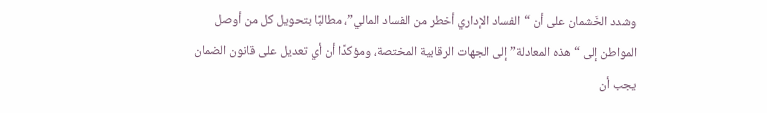وشدد الخَشمان على أن “الفساد الإداري أخطر من الفساد المالي”، مطالبًا بتحويل كل من أوصل المواطن إلى “هذه المعادلة” إلى الجهات الرقابية المختصة، ومؤكدًا أن أي تعديل على قانون الضمان يجب أن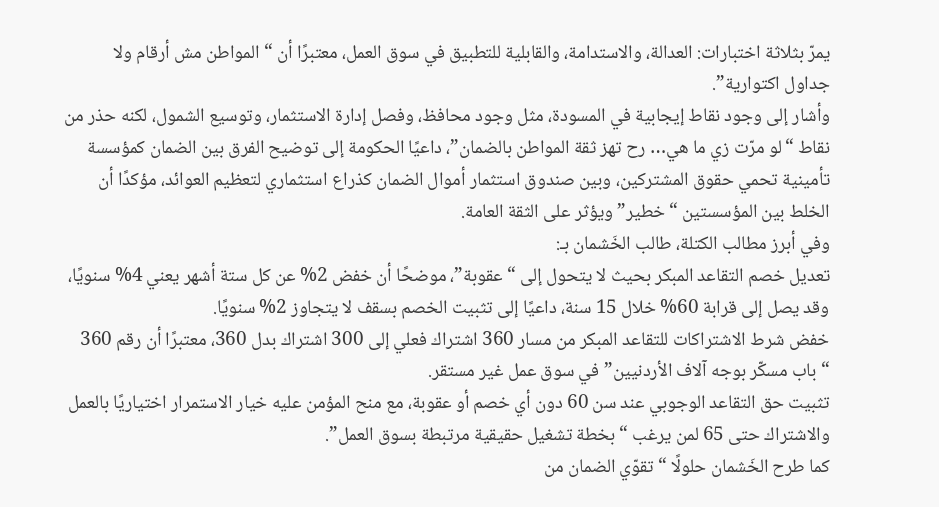يمرّ بثلاثة اختبارات: العدالة، والاستدامة، والقابلية للتطبيق في سوق العمل، معتبرًا أن “المواطن مش أرقام ولا جداول اكتوارية”.
وأشار إلى وجود نقاط إيجابية في المسودة، مثل وجود محافظ، وفصل إدارة الاستثمار، وتوسيع الشمول، لكنه حذر من نقاط “لو مرّت زي ما هي… رح تهز ثقة المواطن بالضمان”، داعيًا الحكومة إلى توضيح الفرق بين الضمان كمؤسسة تأمينية تحمي حقوق المشتركين، وبين صندوق استثمار أموال الضمان كذراع استثماري لتعظيم العوائد، مؤكدًا أن الخلط بين المؤسستين “خطير” ويؤثر على الثقة العامة.
وفي أبرز مطالب الكتلة، طالب الخَشمان بـ:
تعديل خصم التقاعد المبكر بحيث لا يتحول إلى “عقوبة”، موضحًا أن خفض 2% عن كل ستة أشهر يعني 4% سنويًا، وقد يصل إلى قرابة 60% خلال 15 سنة، داعيًا إلى تثبيت الخصم بسقف لا يتجاوز 2% سنويًا.
خفض شرط الاشتراكات للتقاعد المبكر من مسار 360 اشتراك فعلي إلى 300 اشتراك بدل 360، معتبرًا أن رقم 360 “باب مسكّر بوجه آلاف الأردنيين” في سوق عمل غير مستقر.
تثبيت حق التقاعد الوجوبي عند سن 60 دون أي خصم أو عقوبة، مع منح المؤمن عليه خيار الاستمرار اختياريًا بالعمل والاشتراك حتى 65 لمن يرغب “بخطة تشغيل حقيقية مرتبطة بسوق العمل”.
كما طرح الخَشمان حلولًا “تقوّي الضمان من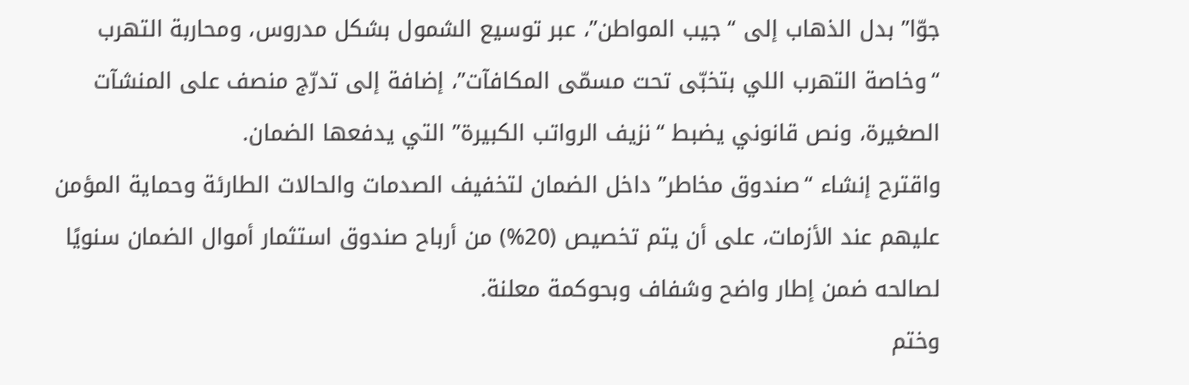جوّا” بدل الذهاب إلى “جيب المواطن”، عبر توسيع الشمول بشكل مدروس، ومحاربة التهرب “وخاصة التهرب اللي بتخبّى تحت مسمّى المكافآت”، إضافة إلى تدرّج منصف على المنشآت الصغيرة، ونص قانوني يضبط “نزيف الرواتب الكبيرة” التي يدفعها الضمان.
واقترح إنشاء “صندوق مخاطر” داخل الضمان لتخفيف الصدمات والحالات الطارئة وحماية المؤمن عليهم عند الأزمات، على أن يتم تخصيص (20%) من أرباح صندوق استثمار أموال الضمان سنويًا لصالحه ضمن إطار واضح وشفاف وبحوكمة معلنة.
وختم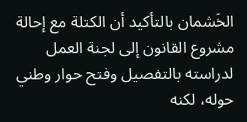الخَشمان بالتأكيد أن الكتلة مع إحالة مشروع القانون إلى لجنة العمل لدراسته بالتفصيل وفتح حوار وطني حوله، لكنه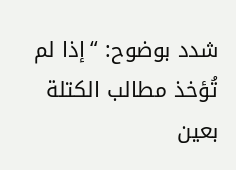شدد بوضوح: “إذا لم تُؤخذ مطالب الكتلة بعين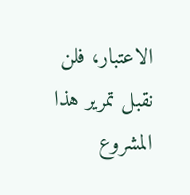الاعتبار، فلن نقبل تمرير هذا المشروع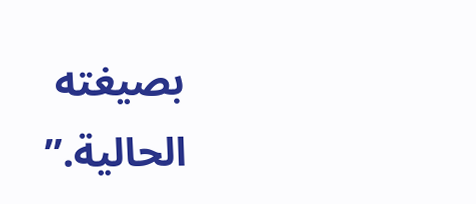بصيغته الحالية.”